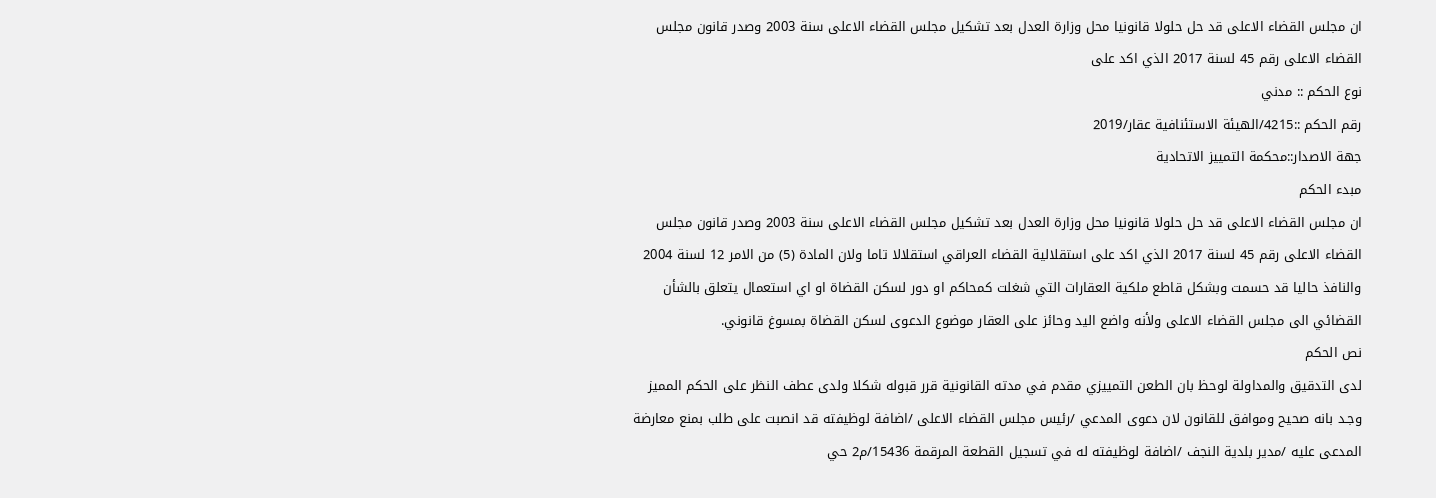ان مجلس القضاء الاعلى قد حل حلولا قانونيا محل وزارة العدل بعد تشكيل مجلس القضاء الاعلى سنة 2003 وصدر قانون مجلس القضاء الاعلى رقم 45 لسنة 2017 الذي اكد على
نوع الحكم :: مدني
رقم الحكم ::4215/الهيئة الاستئنافية عقار/2019
جهة الاصدار::محكمة التمييز الاتحادية
مبدء الحكم
ان مجلس القضاء الاعلى قد حل حلولا قانونيا محل وزارة العدل بعد تشكيل مجلس القضاء الاعلى سنة 2003 وصدر قانون مجلس القضاء الاعلى رقم 45 لسنة 2017 الذي اكد على استقلالية القضاء العراقي استقلالا تاما ولان المادة (5) من الامر 12 لسنة 2004 والنافذ حاليا قد حسمت وبشكل قاطع ملكية العقارات التي شغلت كمحاكم او دور لسكن القضاة او اي استعمال يتعلق بالشأن القضائي الى مجلس القضاء الاعلى ولأنه واضع اليد وحائز على العقار موضوع الدعوى لسكن القضاة بمسوغ قانوني.
نص الحكم
لدى التدقيق والمداولة لوحظ بان الطعن التمييزي مقدم في مدته القانونية قرر قبوله شكلا ولدى عطف النظر على الحكم المميز وجـد بانه صحيح وموافق للقانون لان دعوى المدعي /رئيس مجلس القضاء الاعلى /اضافة لوظيفته قد انصبت على طلب بمنع معارضة المدعى عليه /مدير بلدية النجف /اضافة لوظيفته له في تسجيل القطعة المرقمة 15436/م2 حي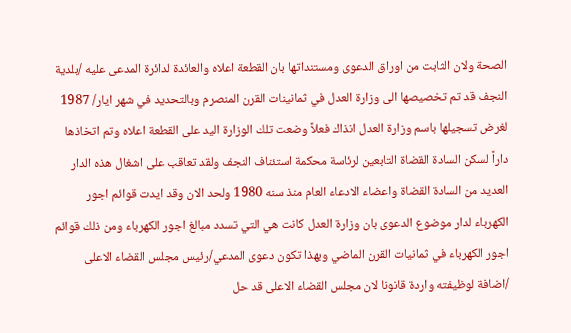الصحة ولان الثابت من اوراق الدعوى ومستنداتها بان القطعة اعلاه والعائدة لدائرة المدعى عليه /بلدية النجف قد تم تخصيصها الى وزارة العدل في ثمانينات القرن المنصرم وبالتحديد في شهر ايار/ 1987 لغرض تسجيلها باسم وزارة العدل انذاك فعلاً وضعت تلك الوزارة اليد على القطعة اعلاه وتم اتخاذها داراً لسكن السادة القضاة التابعين لرئاسة محكمة استئناف النجف ولقد تعاقب على اشغال هذه الدار العديد من السادة القضاة واعضاء الادعاء العام منذ سنه 1980 ولحد الان وقد ايدت قوائم اجور الكهرباء لدار موضوع الدعوى بان وزارة العدل كانت هي التي تسدد مبالغ اجور الكهرباء ومن ذلك قوائم اجور الكهرباء في ثمانيات القرن الماضي وبهذا تكون دعوى المدعي/رئيس مجلس القضاء الاعلى /اضافة لوظيفته واردة قانونا لان مجلس القضاء الاعلى قد حل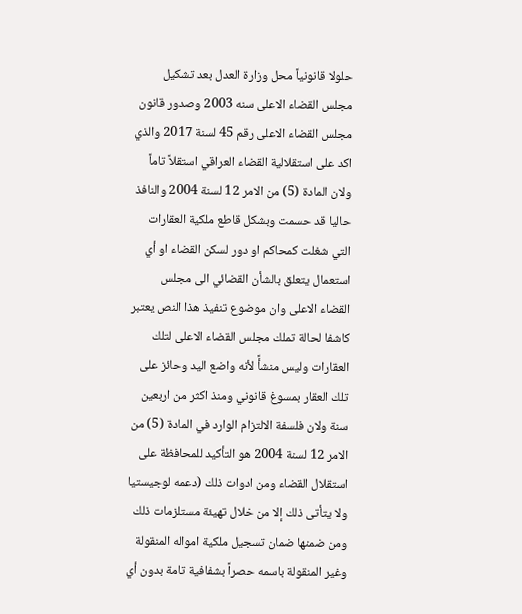حلولا قانونياً محل وزارة العدل بعد تشكيل مجلس القضاء الاعلى سنه 2003 وصدور قانون مجلس القضاء الاعلى رقم 45 لسنة 2017 والذي اكد على استقلالية القضاء العراقي استقلاً تاماً ولان المادة (5) من الامر 12 لسنة 2004 والنافذ حاليا قد حسمت وبشكل قاطع ملكية العقارات التي شغلت كمحاكم او دور لسكن القضاء او أي استعمال يتعلق بالشأن القضائي الى مجلس القضاء الاعلى وان موضوع تنفيذ هذا النص يعتبر كاشفا لحالة تملك مجلس القضاء الاعلى لتلك العقارات وليس منشأً لأنه واضع اليد وحائز على تلك العقار بمسوغ قانوني ومنذ اكثر من اربعين سنة ولان فلسفة الالتزام الوارد في المادة (5) من الامر 12 لسنة 2004 هو التأكيد للمحافظة على استقلال القضاء ومن ادوات ذلك (دعمه لوجيستيا ولا يتأتى ذلك إلا من خلال تهيئة مستلزمات ذلك ومن ضمنها ضمان تسجيل ملكية امواله المنقولة وغير المنقولة باسمه حصراً بشفافية تامة بدون أي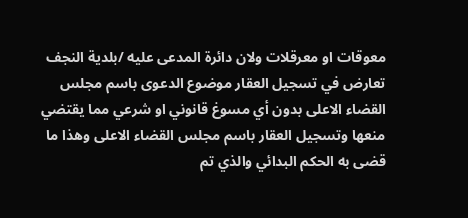معوقات او معرقلات ولان دائرة المدعى عليه /بلدية النجف تعارض في تسجيل العقار موضوع الدعوى باسم مجلس القضاء الاعلى بدون أي مسوغ قانوني او شرعي مما يقتضي منعها وتسجيل العقار باسم مجلس القضاء الاعلى وهذا ما قضى به الحكم البدائي والذي تم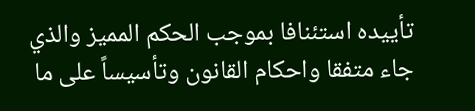تأييده استئنافا بموجب الحكم المميز والذي جاء متفقا واحكام القانون وتأسيساً على ما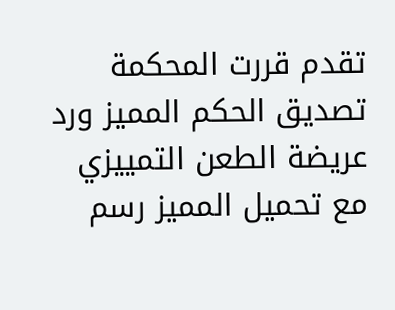تقدم قررت المحكمة تصديق الحكم المميز ورد عريضة الطعن التمييزي مع تحميل المميز رسم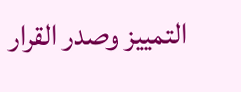التمييز وصدر القرار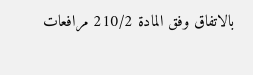بالاتفاق وفق المادة 210/2 مرافعات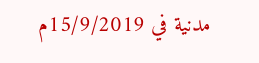مدنية في 15/9/2019م